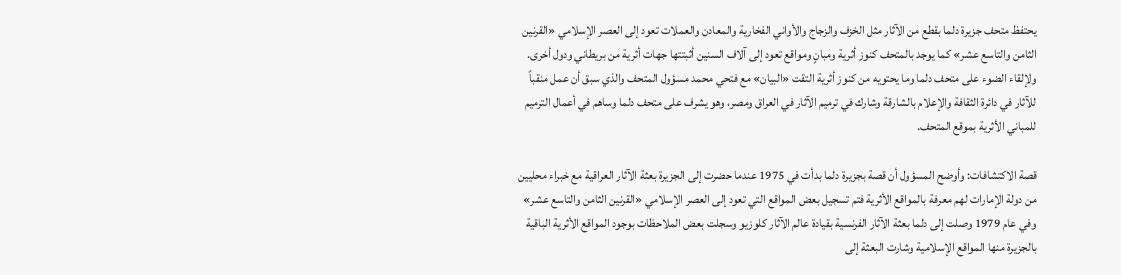يحتفظ متحف جزيرة دلما بقطع من الآثار مثل الخزف والزجاج والأواني الفخارية والمعادن والعملات تعود إلى العصر الإسلامي «القرنين الثامن والتاسع عشر» كما يوجد بالمتحف كنوز أثرية ومبانٍ ومواقع تعود إلى آلاف السنين أثبتتها جهات أثرية من بريطاني ودول أخرى. ولإلقاء الضوء على متحف دلما وما يحتويه من كنوز أثرية التقت «البيان» مع فتحي محمد مسؤول المتحف والذي سبق أن عمل منقباً للآثار في دائرة الثقافة والإعلام بالشارقة وشارك في ترميم الآثار في العراق ومصر، وهو يشرف على متحف دلما وساهم في أعمال الترميم للمباني الأثرية بموقع المتحف.

قصة الاكتشافات: وأوضح المسؤول أن قصة بجزيرة دلما بدأت في 1975 عندما حضرت إلى الجزيرة بعثة الآثار العراقية مع خبراء محليين من دولة الإمارات لهم معرفة بالمواقع الأثرية فتم تسجيل بعض المواقع التي تعود إلى العصر الإسلامي «القرنين الثامن والتاسع عشر» وفي عام 1979 وصلت إلى دلما بعثة الآثار الفرنسية بقيادة عالم الآثار كلوزيو وسجلت بعض الملاحظات بوجود المواقع الأثرية الباقية بالجزيرة منها المواقع الإسلامية وشارت البعثة إلى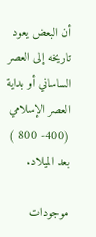أن البعض يعود تاريخه إلى العصر الساساني أو بداية العصر الإسلامي (400- 800 ) بعد الميلاد.

موجودات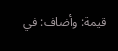قيمة: وأضاف: في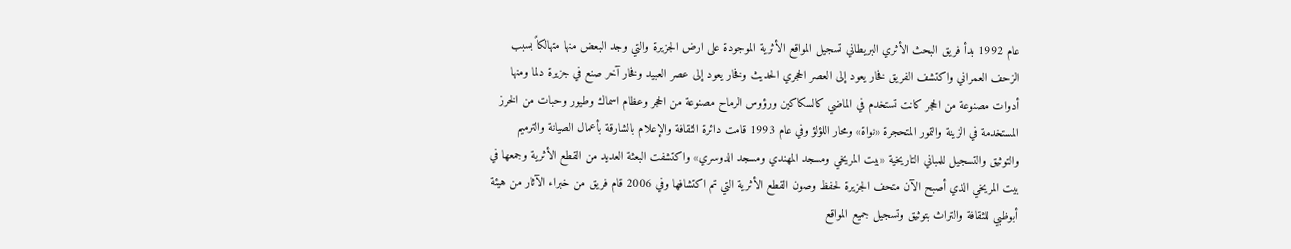عام 1992 بدأ فريق البحث الأثري البريطاني تسجيل المواقع الأثرية الموجودة على ارض الجزيرة والتي وجد البعض منها متهالكاً بسبب الزحف العمراني واكتشف الفريق فخار يعود إلى العصر الحجري الحديث وفخار يعود إلى عصر العبيد وفخار آخر صنع في جزيرة دلما ومنها أدوات مصنوعة من الحجر كانت تستخدم في الماضي كالسكاكين ورؤوس الرماح مصنوعة من الحجر وعظام اسماك وطيور وحبات من الخرز المستخدمة في الزينة والتمور المتحجرة «نواة» ومحار اللؤلؤ وفي عام 1993 قامت دائرة الثقافة والإعلام بالشارقة بأعمال الصيانة والترميم والتوثيق والتسجيل للمباني التاريخية «بيت المريخي ومسجد المهندي ومسجد الدوسري» واكتشفت البعثة العديد من القطع الأثرية وجمعها في بيت المريخي الذي أصبح الآن متحف الجزيرة لحفظ وصون القطع الأثرية التي تم اكتشافها وفي 2006 قام فريق من خبراء الآثار من هيئة أبوظبي للثقافة والتراث بتوثيق وتسجيل جميع المواقع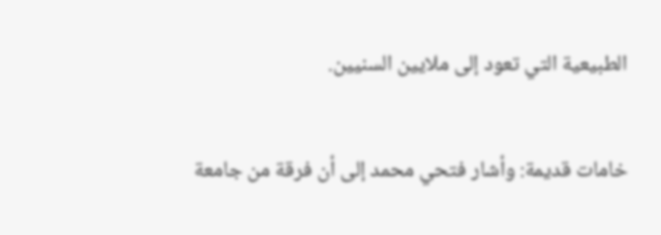الطبيعية التي تعود إلى ملايين السنيين.

خامات قديمة: وأشار فتحي محمد إلى أن فرقة من جامعة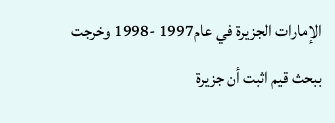الإمارات الجزيرة في عام1997 -1998 وخرجت ببحث قيم اثبت أن جزيرة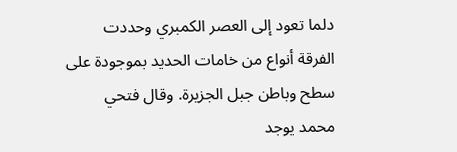دلما تعود إلى العصر الكمبري وحددت الفرقة أنواع من خامات الحديد بموجودة على سطح وباطن جبل الجزيرة. وقال فتحي محمد يوجد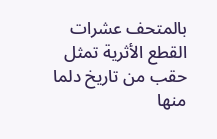بالمتحف عشرات القطع الأثرية تمثل حقب من تاريخ دلما منها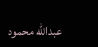عبدالله محمود